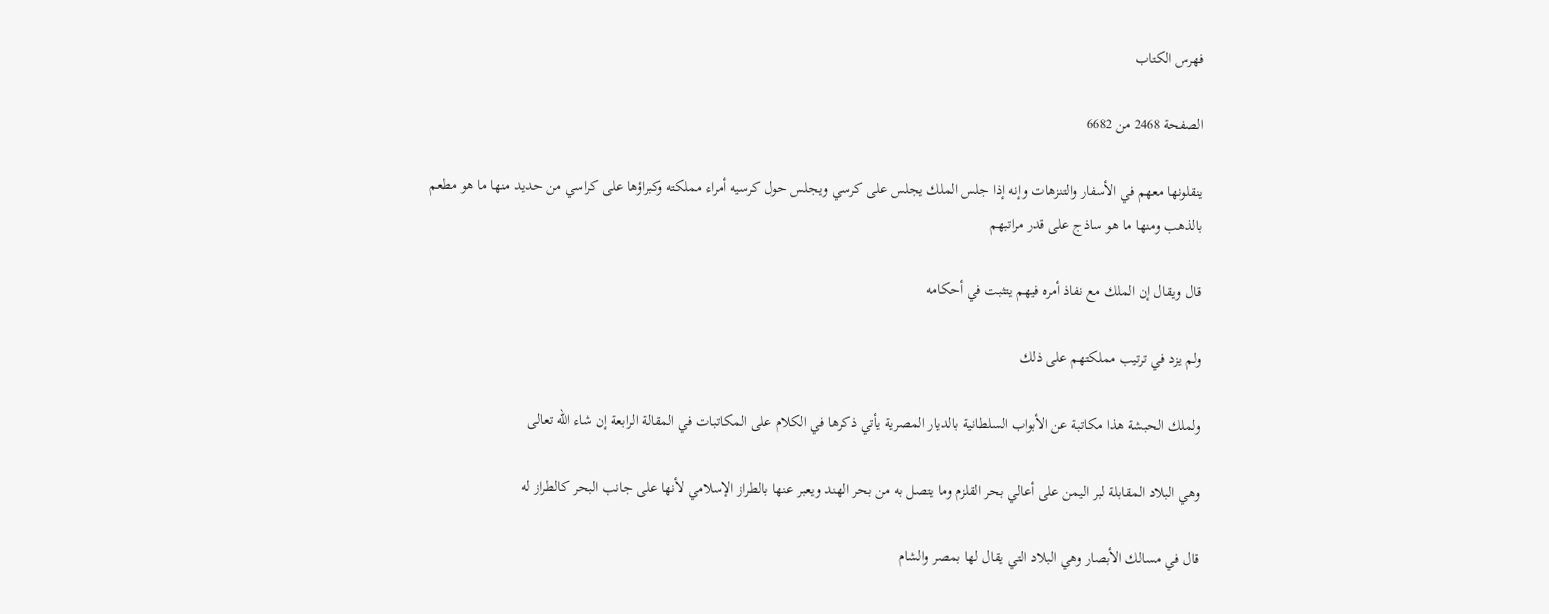فهرس الكتاب

الصفحة 2468 من 6682

ينقلونها معهم في الأسفار والتنزهات وإنه إذا جلس الملك يجلس على كرسي ويجلس حول كرسيه أمراء مملكته وكبراؤها على كراسي من حديد منها ما هو مطعم بالذهب ومنها ما هو ساذج على قدر مراتبهم

قال ويقال إن الملك مع نفاذ أمره فيهم يتثبت في أحكامه

ولم يزد في ترتيب مملكتهم على ذلك

ولملك الحبشة هذا مكاتبة عن الأبواب السلطانية بالديار المصرية يأتي ذكرها في الكلام على المكاتبات في المقالة الرابعة إن شاء الله تعالى

وهي البلاد المقابلة لبر اليمن على أعالي بحر القلزم وما يتصل به من بحر الهند ويعبر عنها بالطراز الإسلامي لأنها على جانب البحر كالطراز له

قال في مسالك الأبصار وهي البلاد التي يقال لها بمصر والشام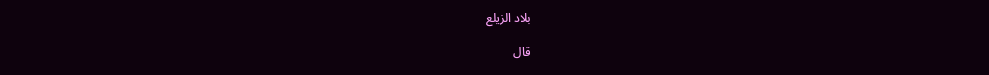بلاد الزيلع

قال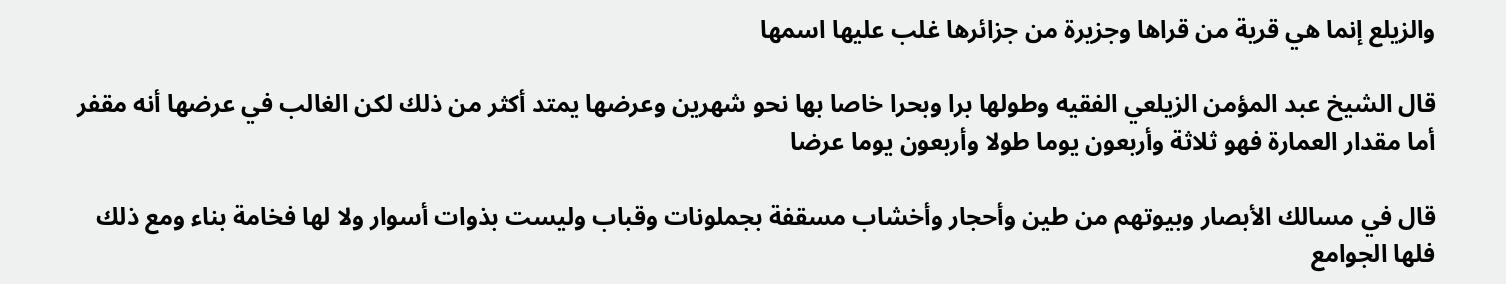والزيلع إنما هي قرية من قراها وجزيرة من جزائرها غلب عليها اسمها

قال الشيخ عبد المؤمن الزيلعي الفقيه وطولها برا وبحرا خاصا بها نحو شهرين وعرضها يمتد أكثر من ذلك لكن الغالب في عرضها أنه مقفر أما مقدار العمارة فهو ثلاثة وأربعون يوما طولا وأربعون يوما عرضا

قال في مسالك الأبصار وبيوتهم من طين وأحجار وأخشاب مسقفة بجملونات وقباب وليست بذوات أسوار ولا لها فخامة بناء ومع ذلك فلها الجوامع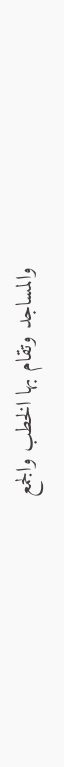والمساجد وتقام بها الخطب والجمع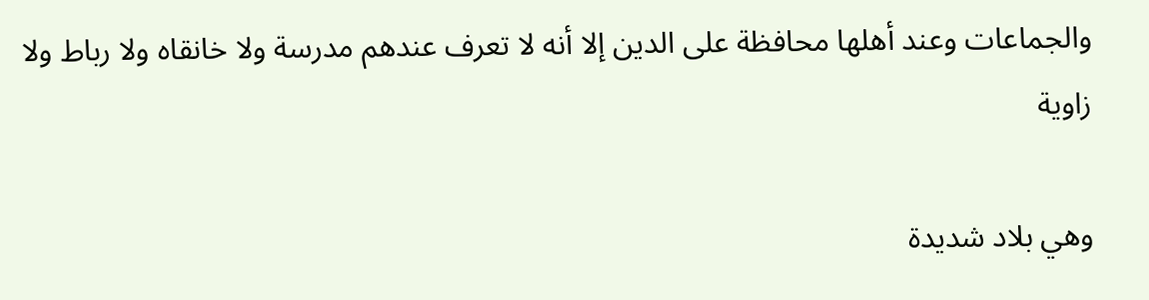والجماعات وعند أهلها محافظة على الدين إلا أنه لا تعرف عندهم مدرسة ولا خانقاه ولا رباط ولا زاوية

وهي بلاد شديدة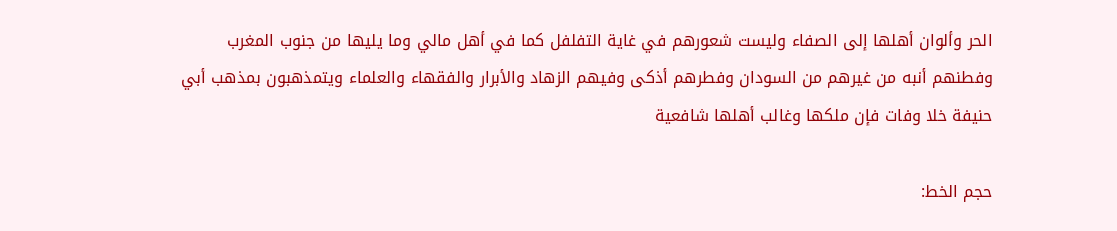الحر وألوان أهلها إلى الصفاء وليست شعورهم في غاية التفلفل كما في أهل مالي وما يليها من جنوب المغرب وفطنهم أنبه من غيرهم من السودان وفطرهم أذكى وفيهم الزهاد والأبرار والفقهاء والعلماء ويتمذهبون بمذهب أبي حنيفة خلا وفات فإن ملكها وغالب أهلها شافعية

حجم الخط: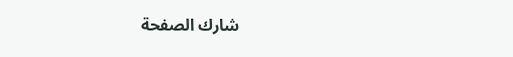شارك الصفحة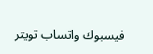فيسبوك واتساب تويتر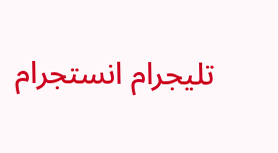تليجرام انستجرام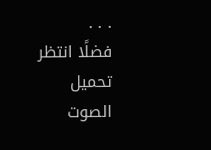. . .
فضلًا انتظر تحميل الصوت